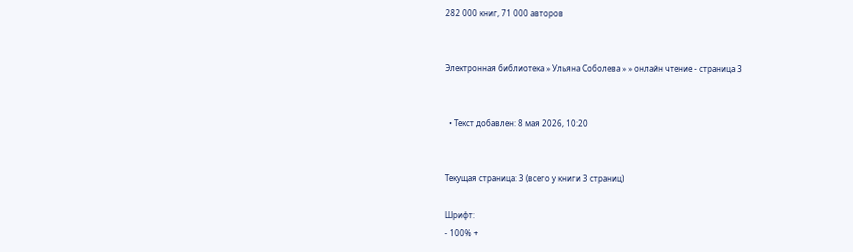282 000 книг, 71 000 авторов


Электронная библиотека » Ульяна Соболева » » онлайн чтение - страница 3


  • Текст добавлен: 8 мая 2026, 10:20


Текущая страница: 3 (всего у книги 3 страниц)

Шрифт:
- 100% +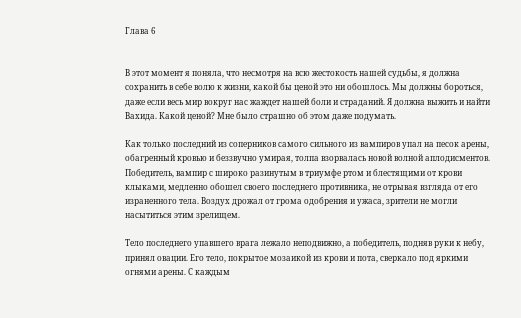Глава 6


В этот момент я поняла, что несмотря на всю жестокость нашей судьбы, я должна сохранить в себе волю к жизни, какой бы ценой это ни обошлось. Мы должны бороться, даже если весь мир вокруг нас жаждет нашей боли и страданий. Я должна выжить и найти Вахида. Какой ценой? Мне было страшно об этом даже подумать.

Как только последний из соперников самого сильного из вампиров упал на песок арены, обагренный кровью и беззвучно умирая, толпа взорвалась новой волной аплодисментов. Победитель, вампир с широко разинутым в триумфе ртом и блестящими от крови клыками, медленно обошел своего последнего противника, не отрывая взгляда от его израненного тела. Воздух дрожал от грома одобрения и ужаса, зрители не могли насытиться этим зрелищем.

Тело последнего упавшего врага лежало неподвижно, а победитель, подняв руки к небу, принял овации. Его тело, покрытое мозаикой из крови и пота, сверкало под яркими огнями арены. С каждым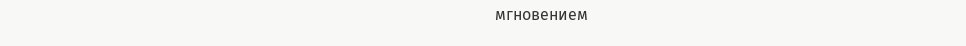мгновением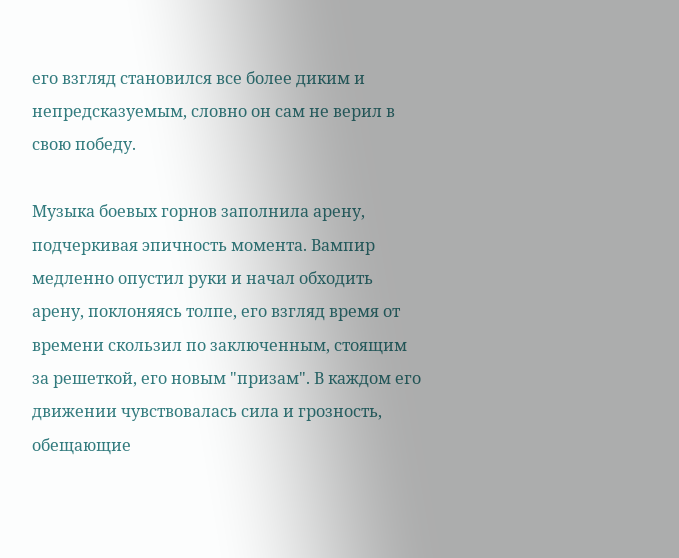его взгляд становился все более диким и непредсказуемым, словно он сам не верил в свою победу.

Музыка боевых горнов заполнила арену, подчеркивая эпичность момента. Вампир медленно опустил руки и начал обходить арену, поклоняясь толпе, его взгляд время от времени скользил по заключенным, стоящим за решеткой, его новым "призам". В каждом его движении чувствовалась сила и грозность, обещающие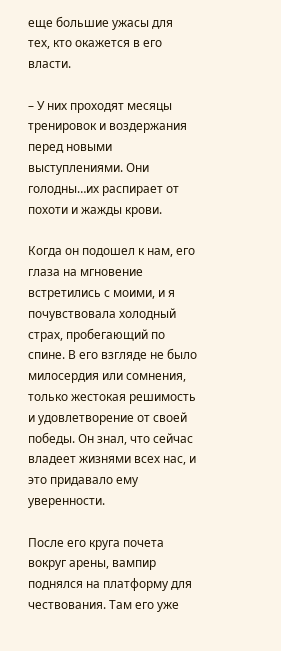еще большие ужасы для тех, кто окажется в его власти.

– У них проходят месяцы тренировок и воздержания перед новыми выступлениями. Они голодны…их распирает от похоти и жажды крови.

Когда он подошел к нам, его глаза на мгновение встретились с моими, и я почувствовала холодный страх, пробегающий по спине. В его взгляде не было милосердия или сомнения, только жестокая решимость и удовлетворение от своей победы. Он знал, что сейчас владеет жизнями всех нас, и это придавало ему уверенности.

После его круга почета вокруг арены, вампир поднялся на платформу для чествования. Там его уже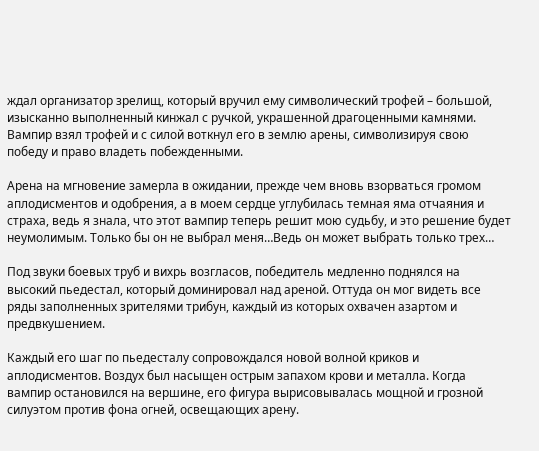ждал организатор зрелищ, который вручил ему символический трофей – большой, изысканно выполненный кинжал с ручкой, украшенной драгоценными камнями. Вампир взял трофей и с силой воткнул его в землю арены, символизируя свою победу и право владеть побежденными.

Арена на мгновение замерла в ожидании, прежде чем вновь взорваться громом аплодисментов и одобрения, а в моем сердце углубилась темная яма отчаяния и страха, ведь я знала, что этот вампир теперь решит мою судьбу, и это решение будет неумолимым. Только бы он не выбрал меня…Ведь он может выбрать только трех…

Под звуки боевых труб и вихрь возгласов, победитель медленно поднялся на высокий пьедестал, который доминировал над ареной. Оттуда он мог видеть все ряды заполненных зрителями трибун, каждый из которых охвачен азартом и предвкушением.

Каждый его шаг по пьедесталу сопровождался новой волной криков и аплодисментов. Воздух был насыщен острым запахом крови и металла. Когда вампир остановился на вершине, его фигура вырисовывалась мощной и грозной силуэтом против фона огней, освещающих арену.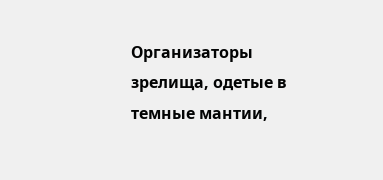Организаторы зрелища, одетые в темные мантии,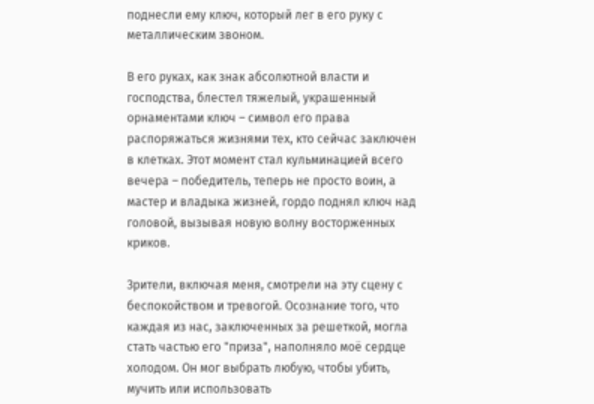поднесли ему ключ, который лег в его руку с металлическим звоном.

В его руках, как знак абсолютной власти и господства, блестел тяжелый, украшенный орнаментами ключ – символ его права распоряжаться жизнями тех, кто сейчас заключен в клетках. Этот момент стал кульминацией всего вечера – победитель, теперь не просто воин, а мастер и владыка жизней, гордо поднял ключ над головой, вызывая новую волну восторженных криков.

Зрители, включая меня, смотрели на эту сцену с беспокойством и тревогой. Осознание того, что каждая из нас, заключенных за решеткой, могла стать частью его "приза", наполняло моё сердце холодом. Он мог выбрать любую, чтобы убить, мучить или использовать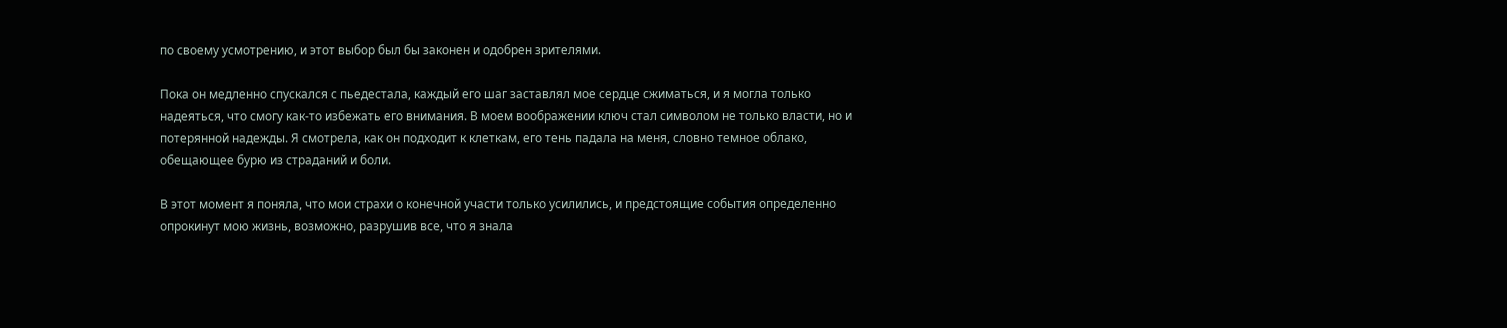по своему усмотрению, и этот выбор был бы законен и одобрен зрителями.

Пока он медленно спускался с пьедестала, каждый его шаг заставлял мое сердце сжиматься, и я могла только надеяться, что смогу как-то избежать его внимания. В моем воображении ключ стал символом не только власти, но и потерянной надежды. Я смотрела, как он подходит к клеткам, его тень падала на меня, словно темное облако, обещающее бурю из страданий и боли.

В этот момент я поняла, что мои страхи о конечной участи только усилились, и предстоящие события определенно опрокинут мою жизнь, возможно, разрушив все, что я знала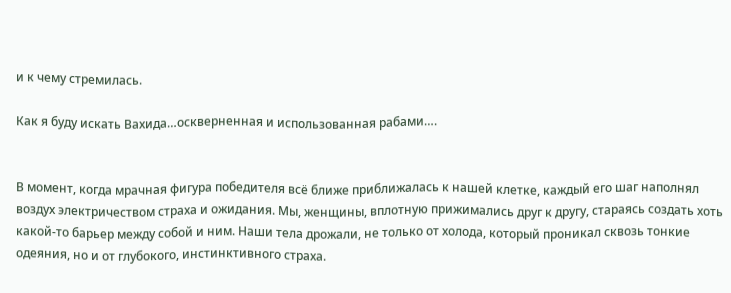и к чему стремилась.

Как я буду искать Вахида…оскверненная и использованная рабами….


В момент, когда мрачная фигура победителя всё ближе приближалась к нашей клетке, каждый его шаг наполнял воздух электричеством страха и ожидания. Мы, женщины, вплотную прижимались друг к другу, стараясь создать хоть какой-то барьер между собой и ним. Наши тела дрожали, не только от холода, который проникал сквозь тонкие одеяния, но и от глубокого, инстинктивного страха.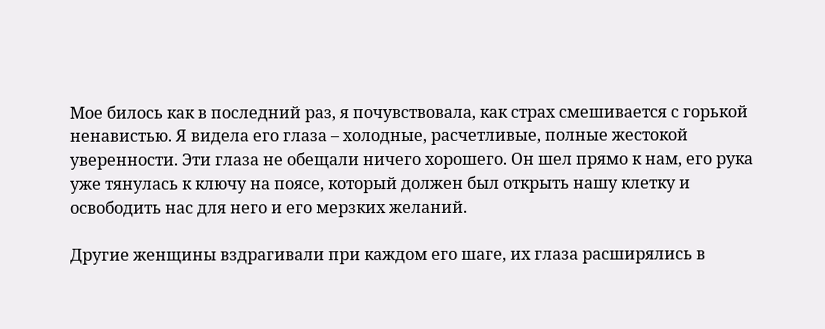Мое билось как в последний раз, я почувствовала, как страх смешивается с горькой ненавистью. Я видела его глаза – холодные, расчетливые, полные жестокой уверенности. Эти глаза не обещали ничего хорошего. Он шел прямо к нам, его рука уже тянулась к ключу на поясе, который должен был открыть нашу клетку и освободить нас для него и его мерзких желаний.

Другие женщины вздрагивали при каждом его шаге, их глаза расширялись в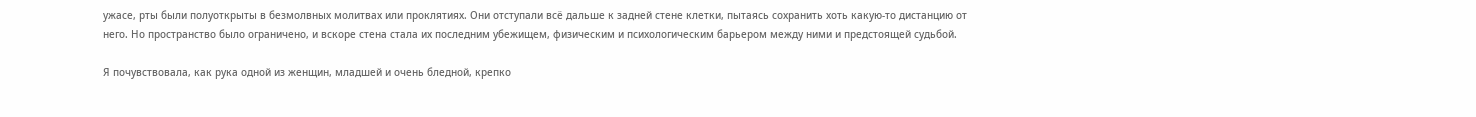ужасе, рты были полуоткрыты в безмолвных молитвах или проклятиях. Они отступали всё дальше к задней стене клетки, пытаясь сохранить хоть какую-то дистанцию от него. Но пространство было ограничено, и вскоре стена стала их последним убежищем, физическим и психологическим барьером между ними и предстоящей судьбой.

Я почувствовала, как рука одной из женщин, младшей и очень бледной, крепко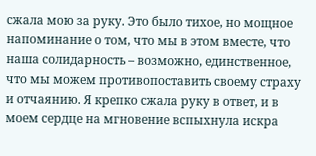сжала мою за руку. Это было тихое, но мощное напоминание о том, что мы в этом вместе, что наша солидарность – возможно, единственное, что мы можем противопоставить своему страху и отчаянию. Я крепко сжала руку в ответ, и в моем сердце на мгновение вспыхнула искра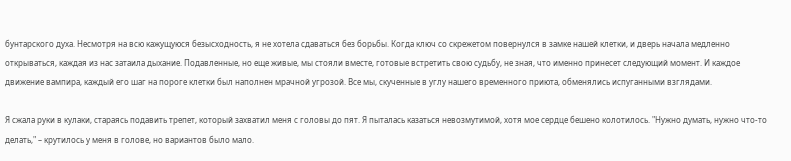бунтарского духа. Несмотря на всю кажущуюся безысходность, я не хотела сдаваться без борьбы. Когда ключ со скрежетом повернулся в замке нашей клетки, и дверь начала медленно открываться, каждая из нас затаила дыхание. Подавленные, но еще живые, мы стояли вместе, готовые встретить свою судьбу, не зная, что именно принесет следующий момент. И каждое движение вампира, каждый его шаг на пороге клетки был наполнен мрачной угрозой. Все мы, скученные в углу нашего временного приюта, обменялись испуганными взглядами.

Я сжала руки в кулаки, стараясь подавить трепет, который захватил меня с головы до пят. Я пыталась казаться невозмутимой, хотя мое сердце бешено колотилось. "Нужно думать, нужно что-то делать," – крутилось у меня в голове, но вариантов было мало.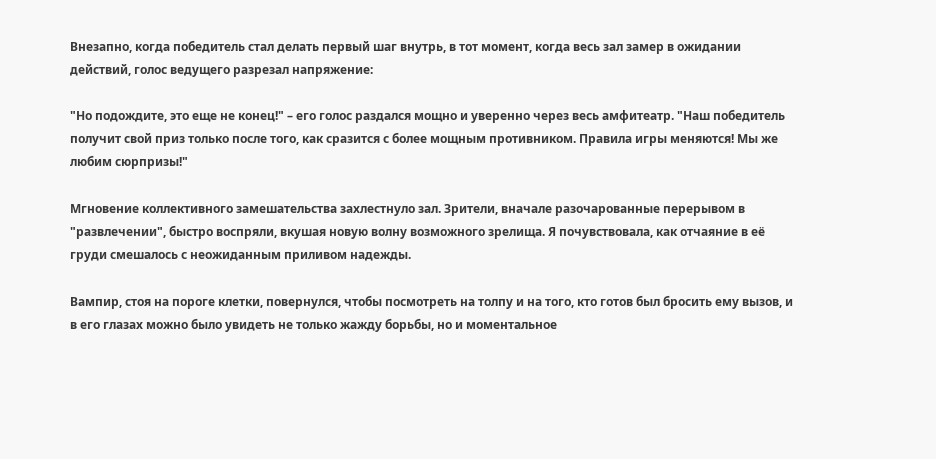Внезапно, когда победитель стал делать первый шаг внутрь, в тот момент, когда весь зал замер в ожидании действий, голос ведущего разрезал напряжение:

"Но подождите, это еще не конец!" – его голос раздался мощно и уверенно через весь амфитеатр. "Наш победитель получит свой приз только после того, как сразится с более мощным противником. Правила игры меняются! Мы же любим сюрпризы!"

Мгновение коллективного замешательства захлестнуло зал. Зрители, вначале разочарованные перерывом в "развлечении", быстро воспряли, вкушая новую волну возможного зрелища. Я почувствовала, как отчаяние в её груди смешалось с неожиданным приливом надежды.

Вампир, стоя на пороге клетки, повернулся, чтобы посмотреть на толпу и на того, кто готов был бросить ему вызов, и в его глазах можно было увидеть не только жажду борьбы, но и моментальное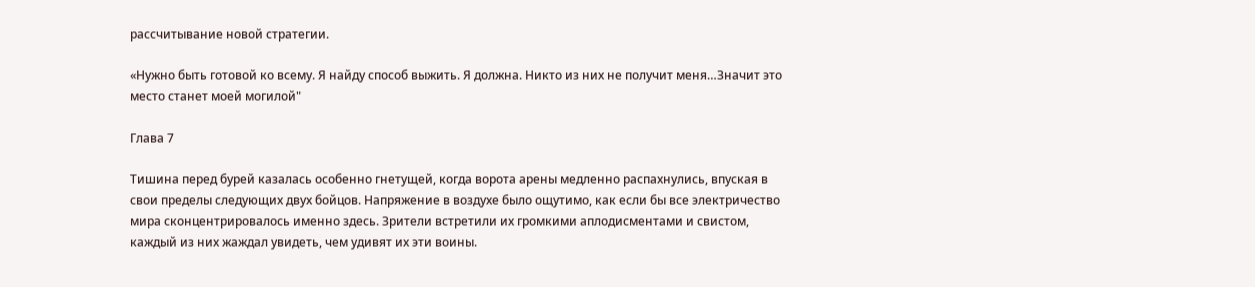рассчитывание новой стратегии.

«Нужно быть готовой ко всему. Я найду способ выжить. Я должна. Никто из них не получит меня…Значит это место станет моей могилой"

Глава 7

Тишина перед бурей казалась особенно гнетущей, когда ворота арены медленно распахнулись, впуская в свои пределы следующих двух бойцов. Напряжение в воздухе было ощутимо, как если бы все электричество мира сконцентрировалось именно здесь. Зрители встретили их громкими аплодисментами и свистом, каждый из них жаждал увидеть, чем удивят их эти воины.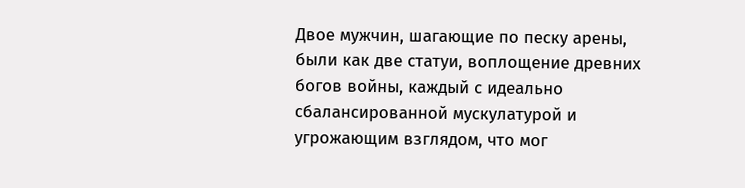Двое мужчин, шагающие по песку арены, были как две статуи, воплощение древних богов войны, каждый с идеально сбалансированной мускулатурой и угрожающим взглядом, что мог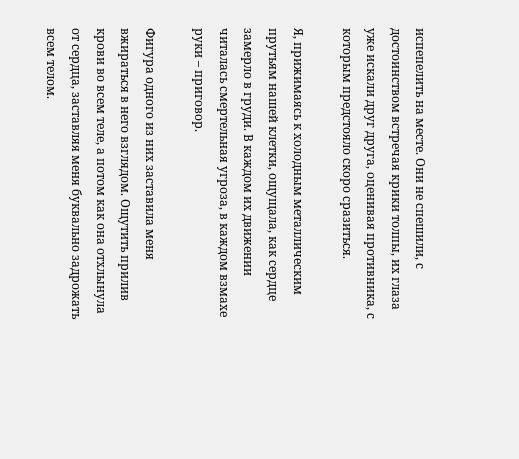испепелить на месте. Они не спешили, с достоинством встречая крики толпы, их глаза уже искали друг друга, оценивая противника, с которым предстояло скоро сразиться.

Я, прижимаясь к холодным металлическим прутьям нашей клетки, ощущала, как сердце замерло в груди. В каждом их движении читалась смертельная угроза, в каждом взмахе руки – приговор.

Фигура одного из них заставила меня вжираться в него взглядом. Ощутить прилив крови во всем теле, а потом как она отхлынула от сердца, заставляя меня буквально задрожать всем телом.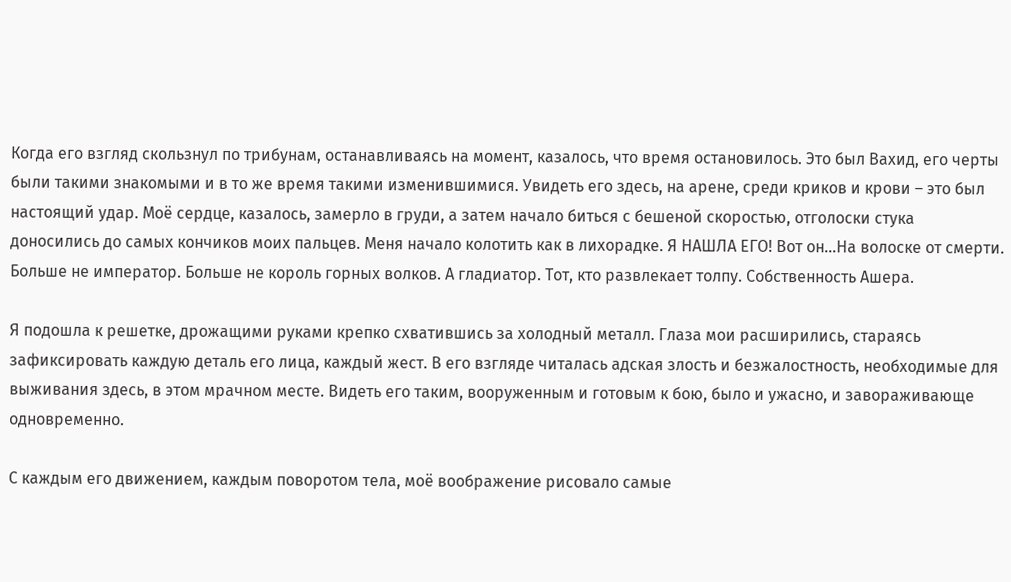Когда его взгляд скользнул по трибунам, останавливаясь на момент, казалось, что время остановилось. Это был Вахид, его черты были такими знакомыми и в то же время такими изменившимися. Увидеть его здесь, на арене, среди криков и крови – это был настоящий удар. Моё сердце, казалось, замерло в груди, а затем начало биться с бешеной скоростью, отголоски стука доносились до самых кончиков моих пальцев. Меня начало колотить как в лихорадке. Я НАШЛА ЕГО! Вот он…На волоске от смерти. Больше не император. Больше не король горных волков. А гладиатор. Тот, кто развлекает толпу. Собственность Ашера.

Я подошла к решетке, дрожащими руками крепко схватившись за холодный металл. Глаза мои расширились, стараясь зафиксировать каждую деталь его лица, каждый жест. В его взгляде читалась адская злость и безжалостность, необходимые для выживания здесь, в этом мрачном месте. Видеть его таким, вооруженным и готовым к бою, было и ужасно, и завораживающе одновременно.

С каждым его движением, каждым поворотом тела, моё воображение рисовало самые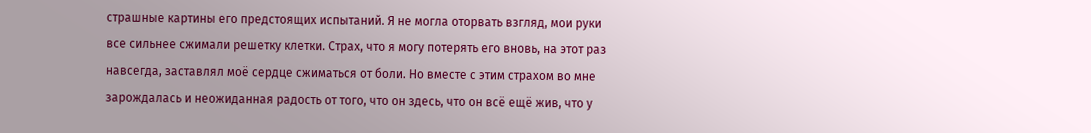страшные картины его предстоящих испытаний. Я не могла оторвать взгляд, мои руки все сильнее сжимали решетку клетки. Страх, что я могу потерять его вновь, на этот раз навсегда, заставлял моё сердце сжиматься от боли. Но вместе с этим страхом во мне зарождалась и неожиданная радость от того, что он здесь, что он всё ещё жив, что у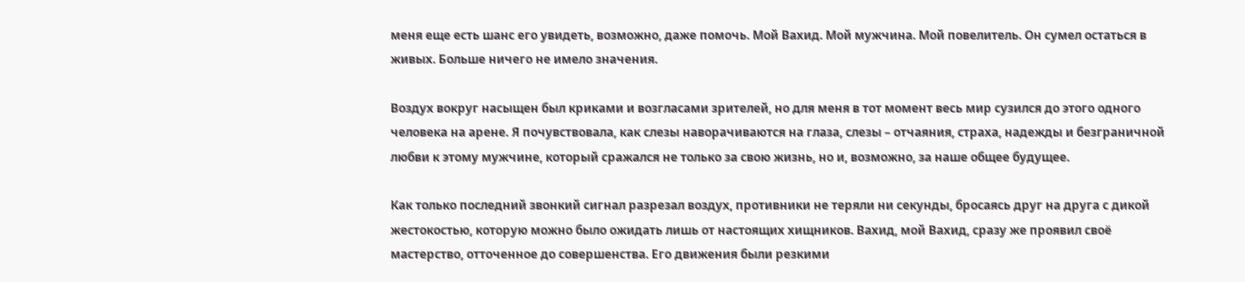меня еще есть шанс его увидеть, возможно, даже помочь. Мой Вахид. Мой мужчина. Мой повелитель. Он сумел остаться в живых. Больше ничего не имело значения.

Воздух вокруг насыщен был криками и возгласами зрителей, но для меня в тот момент весь мир сузился до этого одного человека на арене. Я почувствовала, как слезы наворачиваются на глаза, слезы – отчаяния, страха, надежды и безграничной любви к этому мужчине, который сражался не только за свою жизнь, но и, возможно, за наше общее будущее.

Как только последний звонкий сигнал разрезал воздух, противники не теряли ни секунды, бросаясь друг на друга с дикой жестокостью, которую можно было ожидать лишь от настоящих хищников. Вахид, мой Вахид, сразу же проявил своё мастерство, отточенное до совершенства. Его движения были резкими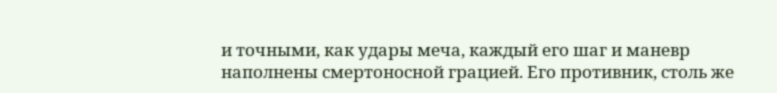и точными, как удары меча, каждый его шаг и маневр наполнены смертоносной грацией. Его противник, столь же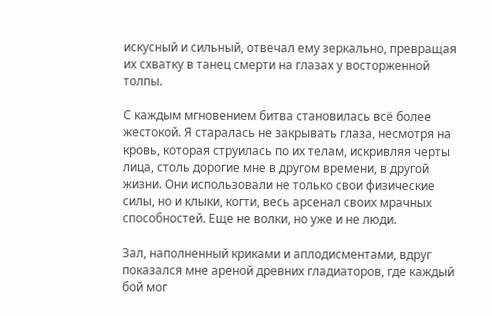искусный и сильный, отвечал ему зеркально, превращая их схватку в танец смерти на глазах у восторженной толпы.

С каждым мгновением битва становилась всё более жестокой. Я старалась не закрывать глаза, несмотря на кровь, которая струилась по их телам, искривляя черты лица, столь дорогие мне в другом времени, в другой жизни. Они использовали не только свои физические силы, но и клыки, когти, весь арсенал своих мрачных способностей. Еще не волки, но уже и не люди.

Зал, наполненный криками и аплодисментами, вдруг показался мне ареной древних гладиаторов, где каждый бой мог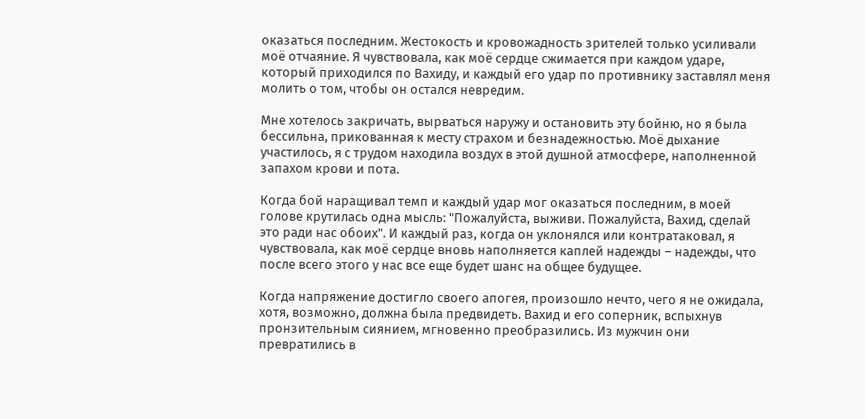оказаться последним. Жестокость и кровожадность зрителей только усиливали моё отчаяние. Я чувствовала, как моё сердце сжимается при каждом ударе, который приходился по Вахиду, и каждый его удар по противнику заставлял меня молить о том, чтобы он остался невредим.

Мне хотелось закричать, вырваться наружу и остановить эту бойню, но я была бессильна, прикованная к месту страхом и безнадежностью. Моё дыхание участилось, я с трудом находила воздух в этой душной атмосфере, наполненной запахом крови и пота.

Когда бой наращивал темп и каждый удар мог оказаться последним, в моей голове крутилась одна мысль: "Пожалуйста, выживи. Пожалуйста, Вахид, сделай это ради нас обоих". И каждый раз, когда он уклонялся или контратаковал, я чувствовала, как моё сердце вновь наполняется каплей надежды – надежды, что после всего этого у нас все еще будет шанс на общее будущее.

Когда напряжение достигло своего апогея, произошло нечто, чего я не ожидала, хотя, возможно, должна была предвидеть. Вахид и его соперник, вспыхнув пронзительным сиянием, мгновенно преобразились. Из мужчин они превратились в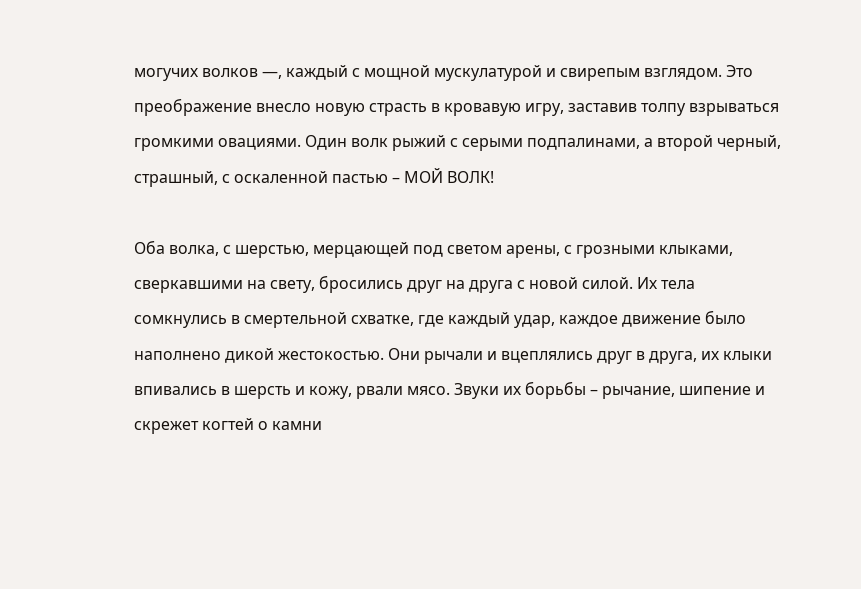могучих волков —, каждый с мощной мускулатурой и свирепым взглядом. Это преображение внесло новую страсть в кровавую игру, заставив толпу взрываться громкими овациями. Один волк рыжий с серыми подпалинами, а второй черный, страшный, с оскаленной пастью – МОЙ ВОЛК!

Оба волка, с шерстью, мерцающей под светом арены, с грозными клыками, сверкавшими на свету, бросились друг на друга с новой силой. Их тела сомкнулись в смертельной схватке, где каждый удар, каждое движение было наполнено дикой жестокостью. Они рычали и вцеплялись друг в друга, их клыки впивались в шерсть и кожу, рвали мясо. Звуки их борьбы – рычание, шипение и скрежет когтей о камни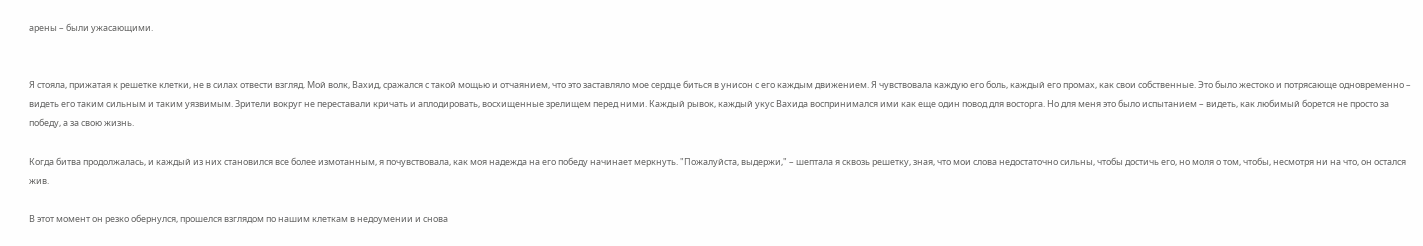арены – были ужасающими.


Я стояла, прижатая к решетке клетки, не в силах отвести взгляд. Мой волк, Вахид, сражался с такой мощью и отчаянием, что это заставляло мое сердце биться в унисон с его каждым движением. Я чувствовала каждую его боль, каждый его промах, как свои собственные. Это было жестоко и потрясающе одновременно – видеть его таким сильным и таким уязвимым. Зрители вокруг не переставали кричать и аплодировать, восхищенные зрелищем перед ними. Каждый рывок, каждый укус Вахида воспринимался ими как еще один повод для восторга. Но для меня это было испытанием – видеть, как любимый борется не просто за победу, а за свою жизнь.

Когда битва продолжалась, и каждый из них становился все более измотанным, я почувствовала, как моя надежда на его победу начинает меркнуть. "Пожалуйста, выдержи," – шептала я сквозь решетку, зная, что мои слова недостаточно сильны, чтобы достичь его, но моля о том, чтобы, несмотря ни на что, он остался жив.

В этот момент он резко обернулся, прошелся взглядом по нашим клеткам в недоумении и снова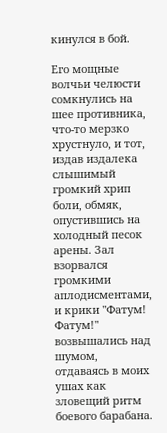кинулся в бой.

Его мощные волчьи челюсти сомкнулись на шее противника, что-то мерзко хрустнуло, и тот, издав издалека слышимый громкий хрип боли, обмяк, опустившись на холодный песок арены. Зал взорвался громкими аплодисментами, и крики "Фатум! Фатум!" возвышались над шумом, отдаваясь в моих ушах как зловещий ритм боевого барабана.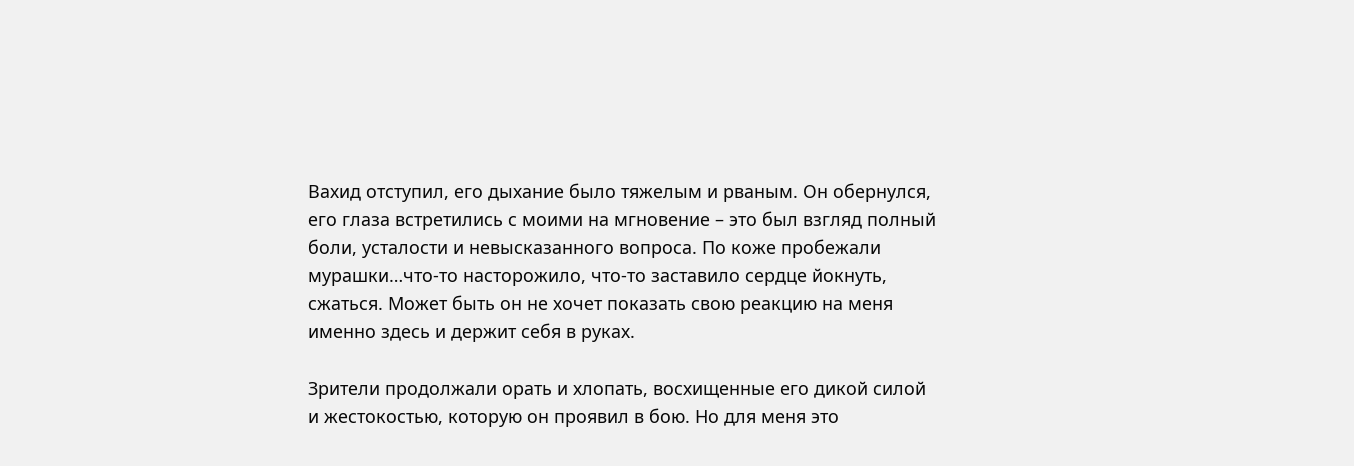Вахид отступил, его дыхание было тяжелым и рваным. Он обернулся, его глаза встретились с моими на мгновение – это был взгляд полный боли, усталости и невысказанного вопроса. По коже пробежали мурашки…что-то насторожило, что-то заставило сердце йокнуть, сжаться. Может быть он не хочет показать свою реакцию на меня именно здесь и держит себя в руках.

Зрители продолжали орать и хлопать, восхищенные его дикой силой и жестокостью, которую он проявил в бою. Но для меня это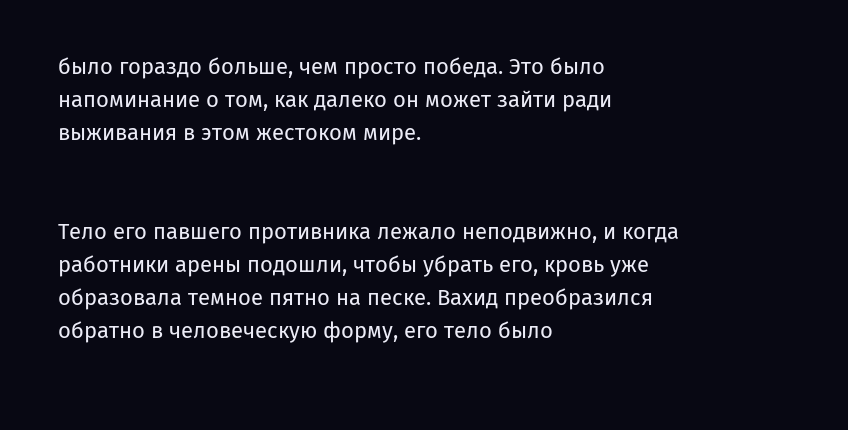было гораздо больше, чем просто победа. Это было напоминание о том, как далеко он может зайти ради выживания в этом жестоком мире.


Тело его павшего противника лежало неподвижно, и когда работники арены подошли, чтобы убрать его, кровь уже образовала темное пятно на песке. Вахид преобразился обратно в человеческую форму, его тело было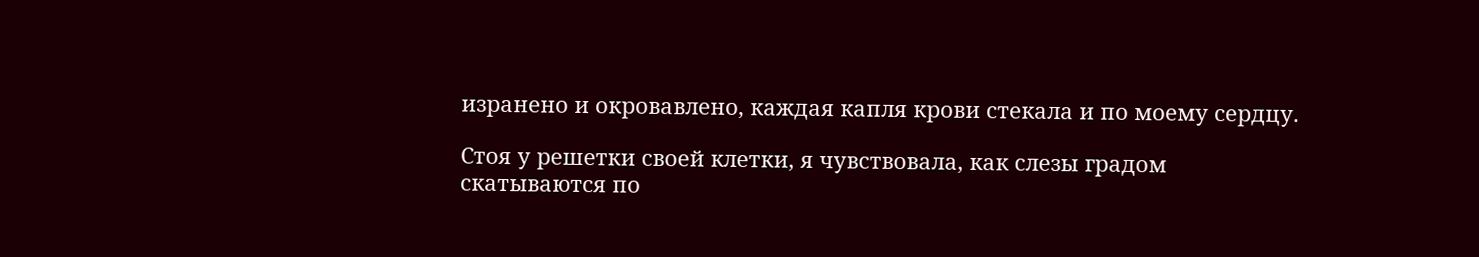изранено и окровавлено, каждая капля крови стекала и по моему сердцу.

Стоя у решетки своей клетки, я чувствовала, как слезы градом скатываются по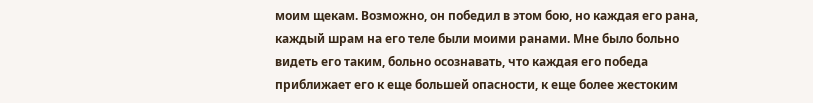моим щекам. Возможно, он победил в этом бою, но каждая его рана, каждый шрам на его теле были моими ранами. Мне было больно видеть его таким, больно осознавать, что каждая его победа приближает его к еще большей опасности, к еще более жестоким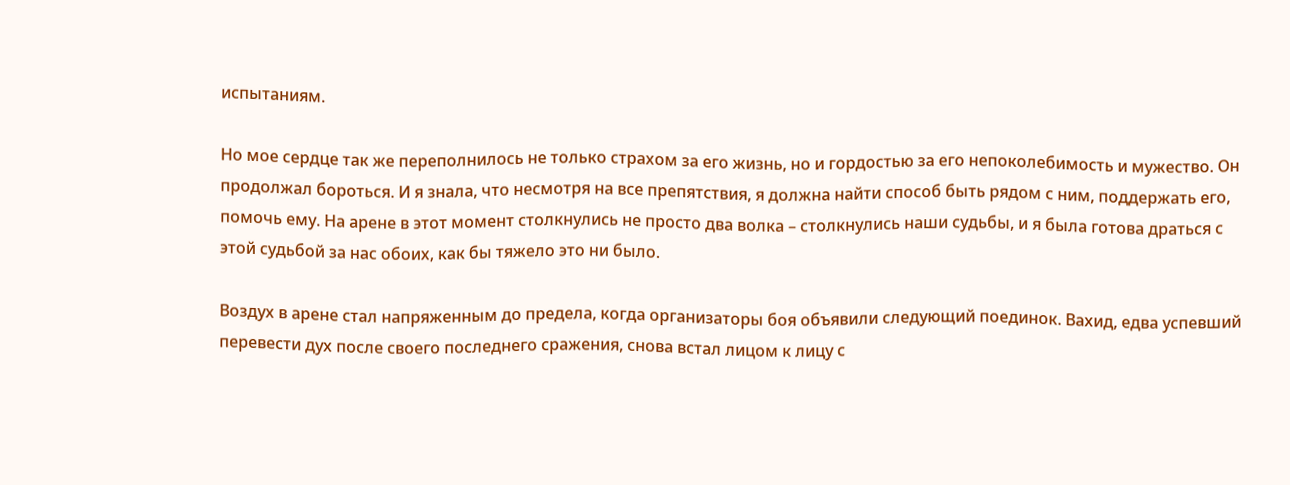испытаниям.

Но мое сердце так же переполнилось не только страхом за его жизнь, но и гордостью за его непоколебимость и мужество. Он продолжал бороться. И я знала, что несмотря на все препятствия, я должна найти способ быть рядом с ним, поддержать его, помочь ему. На арене в этот момент столкнулись не просто два волка – столкнулись наши судьбы, и я была готова драться с этой судьбой за нас обоих, как бы тяжело это ни было.

Воздух в арене стал напряженным до предела, когда организаторы боя объявили следующий поединок. Вахид, едва успевший перевести дух после своего последнего сражения, снова встал лицом к лицу с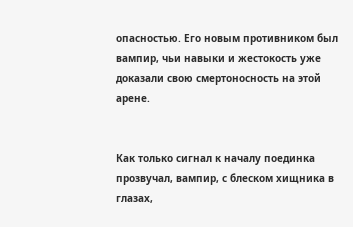опасностью. Его новым противником был вампир, чьи навыки и жестокость уже доказали свою смертоносность на этой арене.


Как только сигнал к началу поединка прозвучал, вампир, с блеском хищника в глазах,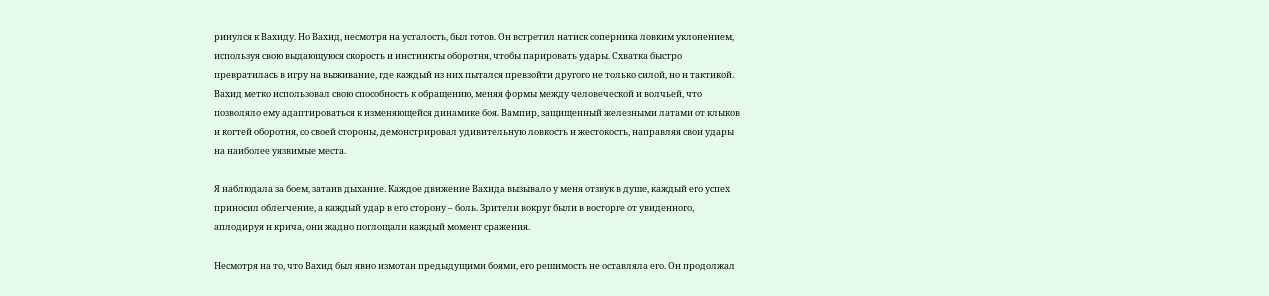ринулся к Вахиду. Но Вахид, несмотря на усталость, был готов. Он встретил натиск соперника ловким уклонением, используя свою выдающуюся скорость и инстинкты оборотня, чтобы парировать удары. Схватка быстро превратилась в игру на выживание, где каждый из них пытался превзойти другого не только силой, но и тактикой. Вахид метко использовал свою способность к обращению, меняя формы между человеческой и волчьей, что позволяло ему адаптироваться к изменяющейся динамике боя. Вампир, защищенный железными латами от клыков и когтей оборотня, со своей стороны, демонстрировал удивительную ловкость и жестокость, направляя свои удары на наиболее уязвимые места.

Я наблюдала за боем, затаив дыхание. Каждое движение Вахида вызывало у меня отзвук в душе, каждый его успех приносил облегчение, а каждый удар в его сторону – боль. Зрители вокруг были в восторге от увиденного, аплодируя и крича, они жадно поглощали каждый момент сражения.

Несмотря на то, что Вахид был явно измотан предыдущими боями, его решимость не оставляла его. Он продолжал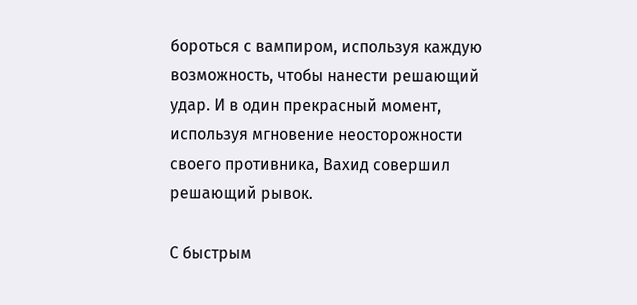бороться с вампиром, используя каждую возможность, чтобы нанести решающий удар. И в один прекрасный момент, используя мгновение неосторожности своего противника, Вахид совершил решающий рывок.

С быстрым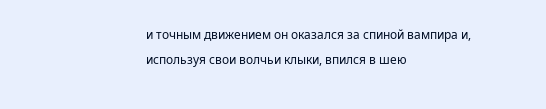и точным движением он оказался за спиной вампира и, используя свои волчьи клыки, впился в шею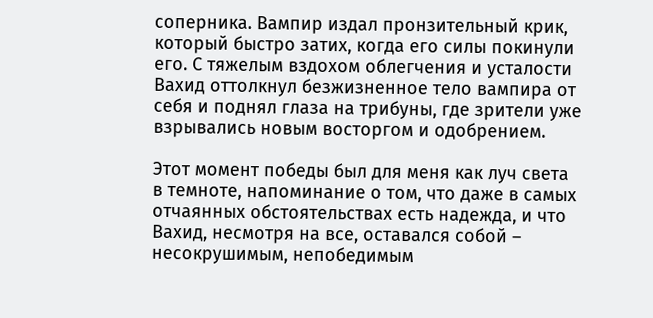соперника. Вампир издал пронзительный крик, который быстро затих, когда его силы покинули его. С тяжелым вздохом облегчения и усталости Вахид оттолкнул безжизненное тело вампира от себя и поднял глаза на трибуны, где зрители уже взрывались новым восторгом и одобрением.

Этот момент победы был для меня как луч света в темноте, напоминание о том, что даже в самых отчаянных обстоятельствах есть надежда, и что Вахид, несмотря на все, оставался собой – несокрушимым, непобедимым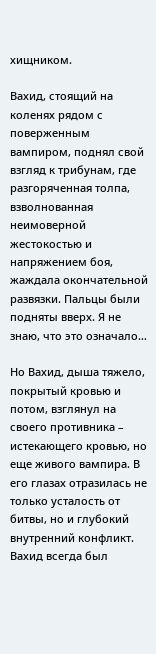хищником.

Вахид, стоящий на коленях рядом с поверженным вампиром, поднял свой взгляд к трибунам, где разгоряченная толпа, взволнованная неимоверной жестокостью и напряжением боя, жаждала окончательной развязки. Пальцы были подняты вверх. Я не знаю, что это означало…

Но Вахид, дыша тяжело, покрытый кровью и потом, взглянул на своего противника – истекающего кровью, но еще живого вампира. В его глазах отразилась не только усталость от битвы, но и глубокий внутренний конфликт. Вахид всегда был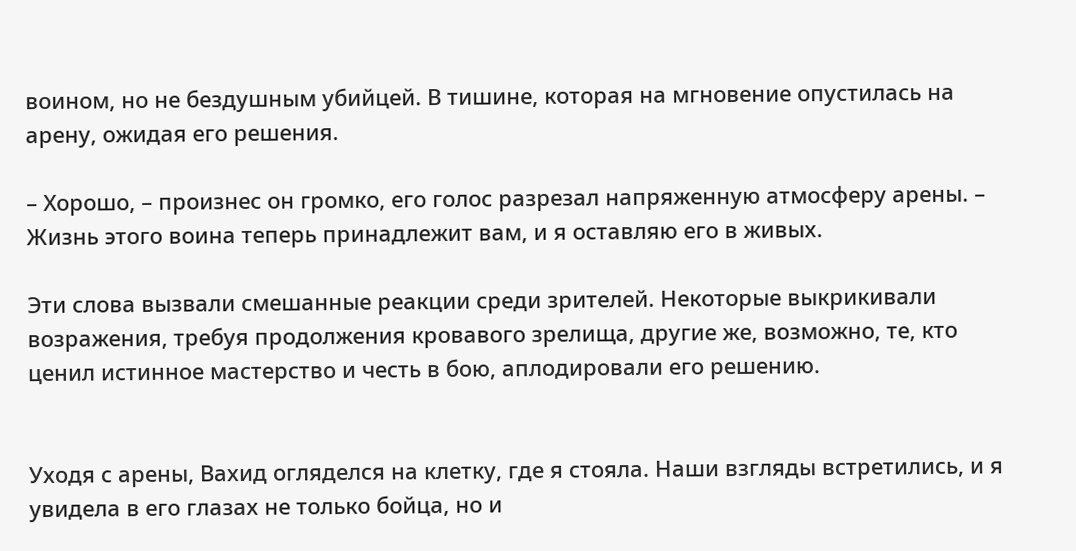воином, но не бездушным убийцей. В тишине, которая на мгновение опустилась на арену, ожидая его решения.

– Хорошо, – произнес он громко, его голос разрезал напряженную атмосферу арены. – Жизнь этого воина теперь принадлежит вам, и я оставляю его в живых.

Эти слова вызвали смешанные реакции среди зрителей. Некоторые выкрикивали возражения, требуя продолжения кровавого зрелища, другие же, возможно, те, кто ценил истинное мастерство и честь в бою, аплодировали его решению.


Уходя с арены, Вахид огляделся на клетку, где я стояла. Наши взгляды встретились, и я увидела в его глазах не только бойца, но и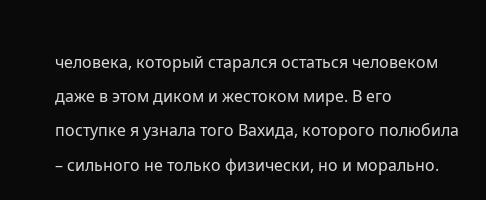человека, который старался остаться человеком даже в этом диком и жестоком мире. В его поступке я узнала того Вахида, которого полюбила – сильного не только физически, но и морально.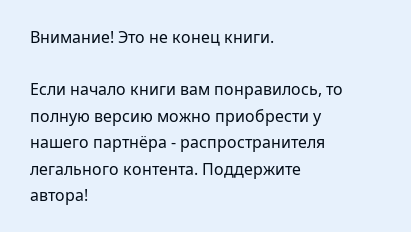Внимание! Это не конец книги.

Если начало книги вам понравилось, то полную версию можно приобрести у нашего партнёра - распространителя легального контента. Поддержите автора!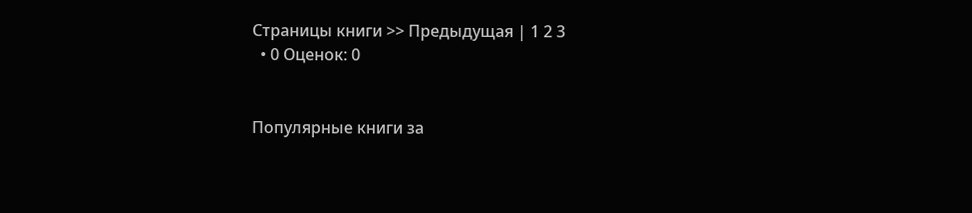Страницы книги >> Предыдущая | 1 2 3
  • 0 Оценок: 0


Популярные книги за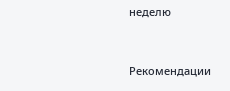неделю


Рекомендации